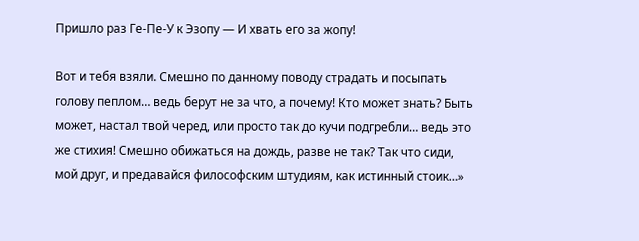Пришло раз Ге-Пе-У к Эзопу — И хвать его за жопу!

Вот и тебя взяли. Смешно по данному поводу страдать и посыпать голову пеплом… ведь берут не за что, а почему! Кто может знать? Быть может, настал твой черед, или просто так до кучи подгребли… ведь это же стихия! Смешно обижаться на дождь, разве не так? Так что сиди, мой друг, и предавайся философским штудиям, как истинный стоик…»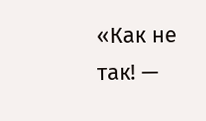«Как не так! —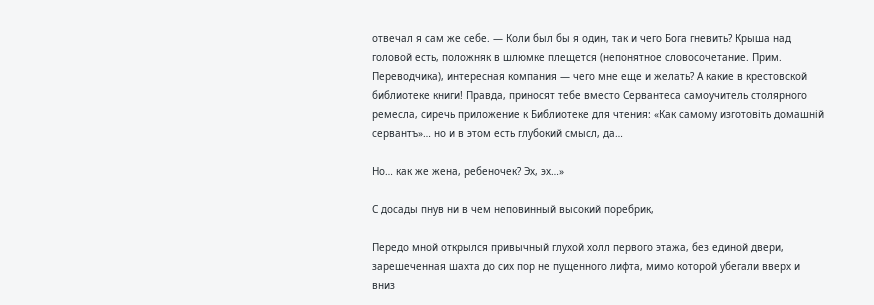отвечал я сам же себе. — Коли был бы я один, так и чего Бога гневить? Крыша над головой есть, положняк в шлюмке плещется (непонятное словосочетание. Прим. Переводчика), интересная компания — чего мне еще и желать? А какие в крестовской библиотеке книги! Правда, приносят тебе вместо Сервантеса самоучитель столярного ремесла, сиречь приложение к Библиотеке для чтения: «Как самому изготовiть домашнiй сервантъ»… но и в этом есть глубокий смысл, да…

Но… как же жена, ребеночек? Эх, эх…»

С досады пнув ни в чем неповинный высокий поребрик,

Передо мной открылся привычный глухой холл первого этажа, без единой двери, зарешеченная шахта до сих пор не пущенного лифта, мимо которой убегали вверх и вниз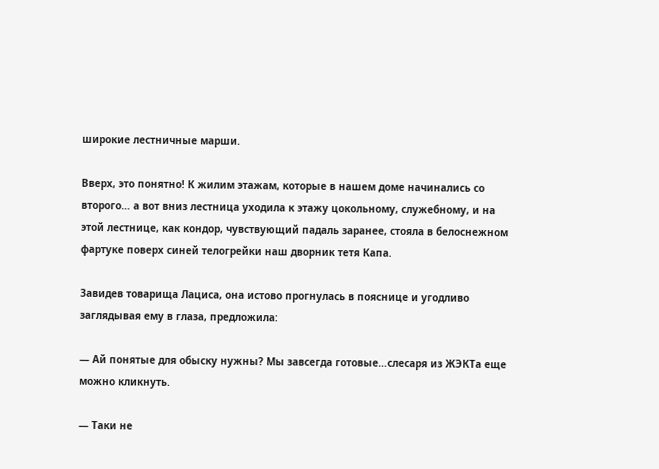широкие лестничные марши.

Вверх, это понятно! К жилим этажам, которые в нашем доме начинались со второго… а вот вниз лестница уходила к этажу цокольному, служебному, и на этой лестнице, как кондор, чувствующий падаль заранее, стояла в белоснежном фартуке поверх синей телогрейки наш дворник тетя Капа.

Завидев товарища Лациса, она истово прогнулась в пояснице и угодливо заглядывая ему в глаза, предложила:

— Ай понятые для обыску нужны? Мы завсегда готовые…слесаря из ЖЭКТа еще можно кликнуть.

— Таки не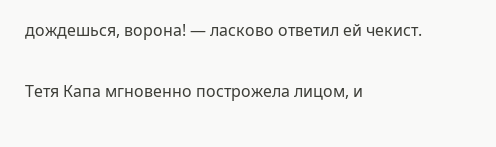дождешься, ворона! — ласково ответил ей чекист.

Тетя Капа мгновенно построжела лицом, и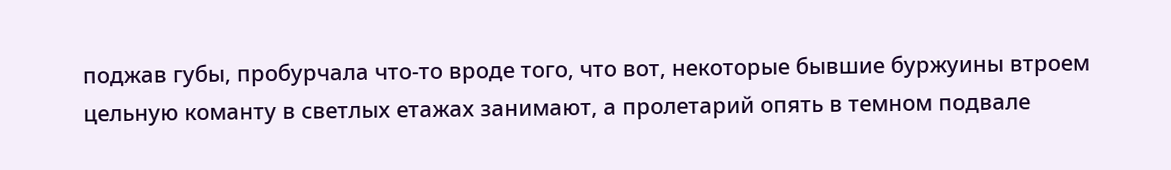поджав губы, пробурчала что-то вроде того, что вот, некоторые бывшие буржуины втроем цельную команту в светлых етажах занимают, а пролетарий опять в темном подвале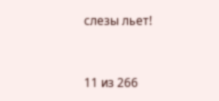слезы льет!



11 из 266